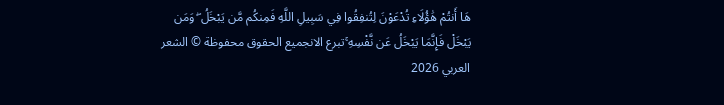هَا أَنتُمْ هَٰؤُلَاءِ تُدْعَوْنَ لِتُنفِقُوا فِي سَبِيلِ اللَّهِ فَمِنكُم مَّن يَبْخَلُ ۖ وَمَن يَبْخَلْ فَإِنَّمَا يَبْخَلُ عَن نَّفْسِهِ ۚتبرع الانجميع الحقوق محفوظة © الشعر العربي 2026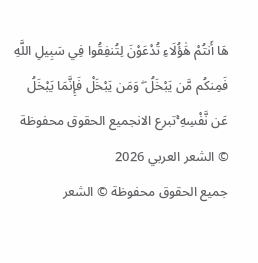هَا أَنتُمْ هَٰؤُلَاءِ تُدْعَوْنَ لِتُنفِقُوا فِي سَبِيلِ اللَّهِ فَمِنكُم مَّن يَبْخَلُ ۖ وَمَن يَبْخَلْ فَإِنَّمَا يَبْخَلُ عَن نَّفْسِهِ ۚتبرع الانجميع الحقوق محفوظة © الشعر العربي 2026
جميع الحقوق محفوظة © الشعر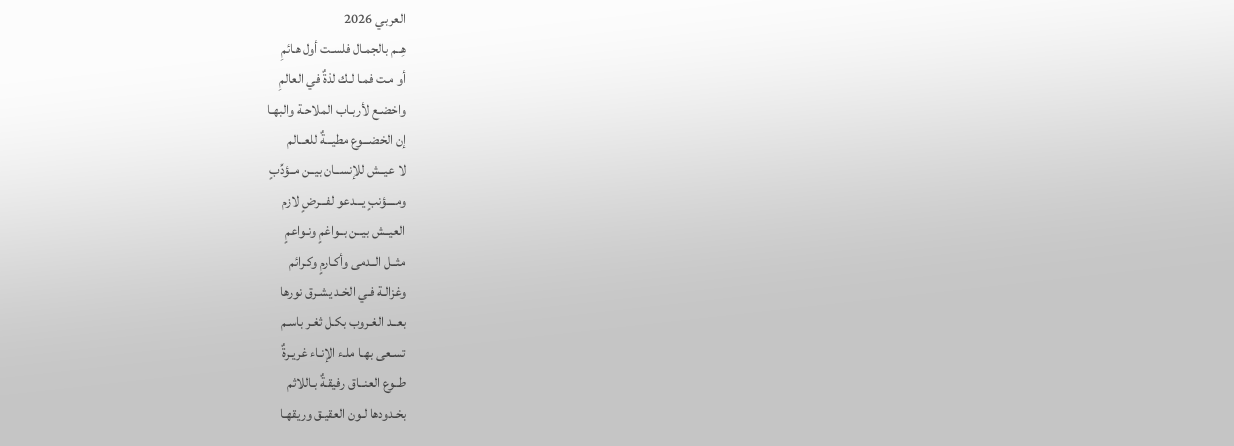العربي 2026
هِــم بالجمـال فلسـت أول هـائمِ
أو مـت فمـا لـك لذةٌ في العالمِ
واخضـع لأربـاب الملاحـة والبهـا
إن الخضـــوع مطيـــةٌ للعــالم
لا عيــش للإنســان بيــن مــؤدِّبٍ
ومــــؤنبٍ يـــدعو لفـــرضٍ لازم
العيــش بيــن بــواغمٍ ونـواعمٍ
مثــل الــدمى وأكـارمٍ وكـرائم
وغزالـة فـي الخـد يشـرق نورها
بعــد الغـروب بكـل ثغـر باسـم
تسـعى بهـا ملـء الإنـاء غريـرةٌ
طــوع العنــاق رفيقـةٌ بـاللاثم
بخـدودها لـون العقيـق وريقهـا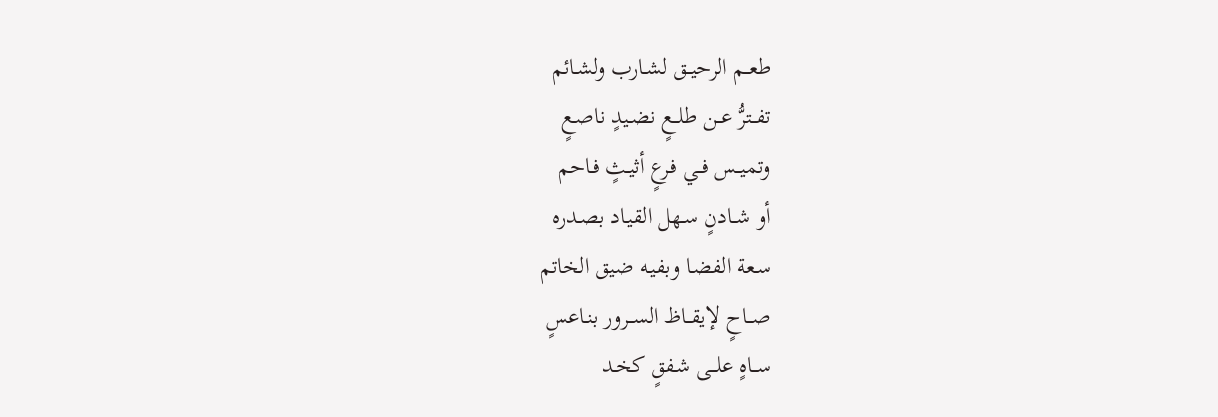طعــم الرحيــق لشـارب ولشـائم
تفــترُّ عــن طلــعٍ نضـيدٍ ناصـعٍ
وتميــس فــي فـرعٍ أثيـثٍ فـاحم
أو شــادنٍ سـهل القيـاد بصـدره
سـعة الفضـا وبفيـه ضيق الخاتم
صــاحٍ لإيقــاظ الســرور بنـاعسٍ
ســاهٍ علــى شـفقٍ كخـد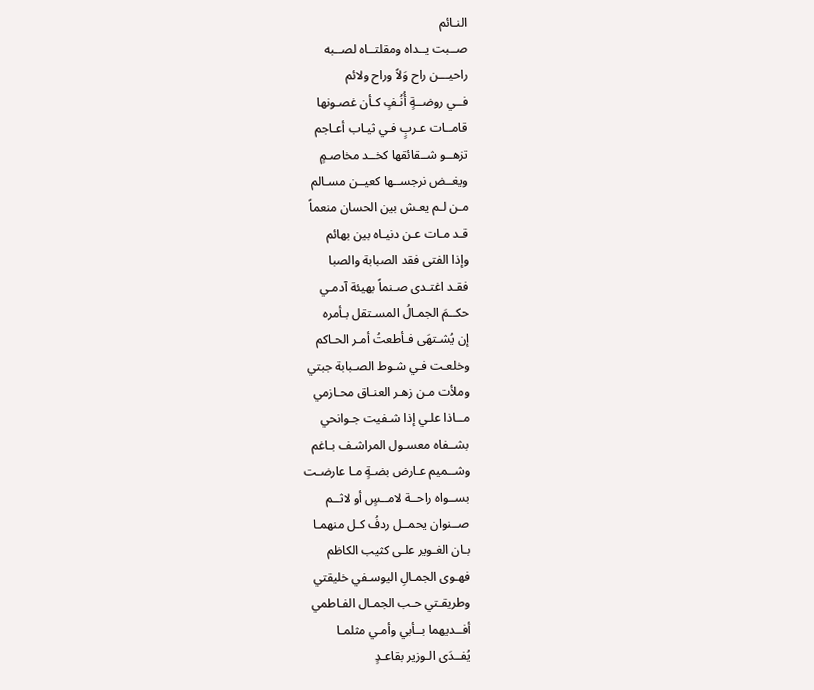النـائم
صــبت يــداه ومقلتــاه لصــبه
راحيـــن راح وَلاً وراح ولائم
فــي روضــةٍ أُنُـفٍ كـأن غصـونها
قامــات عـربٍ فـي ثيـاب أعـاجم
تزهــو شــقائقها كخــد مخاصـمٍ
ويغــض نرجســها كعيــن مسـالم
مـن لـم يعـش بين الحسان منعماً
قـد مـات عـن دنيـاه بين بهائم
وإذا الفتى فقد الصبابة والصبا
فقـد اغتـدى صـنماً بهيئة آدمـي
حكــمَ الجمـالُ المسـتقل بـأمره
إن يُشـتهَى فـأطعتُ أمـر الحـاكم
وخلعـت فـي شـوط الصـبابة جبتي
وملأت مـن زهـر العنـاق محـازمي
مــاذا علـي إذا شـفيت جـوانحي
بشــفاه معسـول المراشـف بـاغم
وشــميم عـارض بضـةٍ مـا عارضـت
بســواه راحــة لامــسٍ أو لاثــم
صــنوان يحمــل ردفُ كـل منهمـا
بـان الغـوير علـى كثيب الكاظم
فهـوى الجمـالِ اليوسـفي خليقتي
وطريقـتي حـب الجمـال الفـاطمي
أفــديهما بــأبي وأمـي مثلمـا
يُفــدَى الـوزير بقاعـدٍ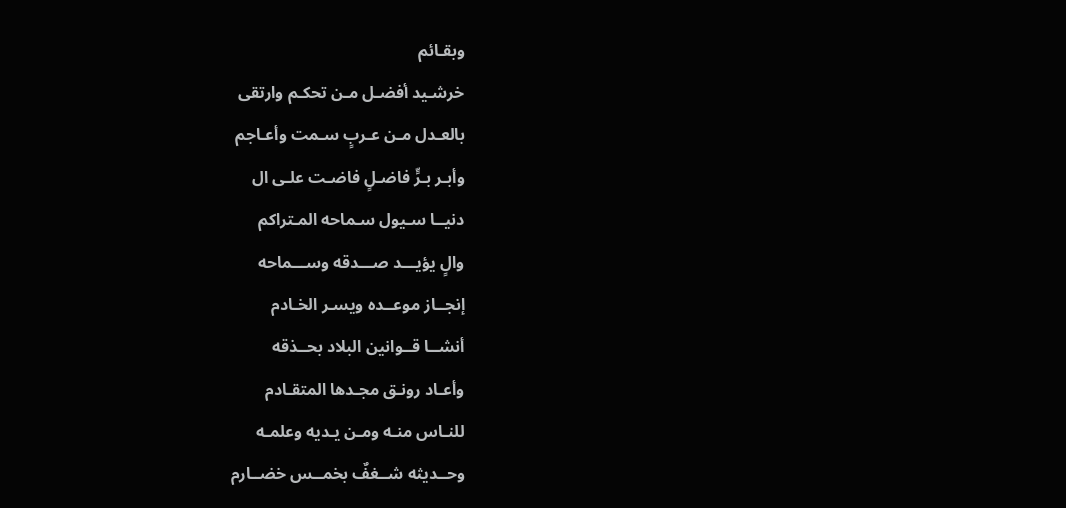وبقـائم
خرشـيد أفضـل مـن تحكـم وارتقى
بالعـدل مـن عـربٍ سـمت وأعـاجم
وأبـر بـرٍّ فاضـلٍ فاضـت علـى ال
دنيــا سـيول سـماحه المـتراكم
والٍ يؤيـــد صـــدقه وســـماحه
إنجــاز موعــده ويسـر الخـادم
أنشــا قــوانين البلاد بحــذقه
وأعـاد رونـق مجـدها المتقـادم
للنـاس منـه ومـن يـديه وعلمـه
وحــديثه شــغفٌ بخمــس خضــارم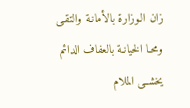زان الـوزارة بالأمانـة والتقـى
ومحـا الخيانـة بالعفاف الدائم
يخشــى الملام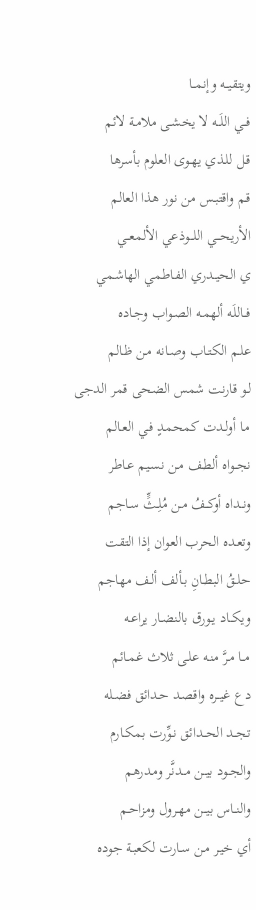ويتقيــه وإنمــا
فــي اللَــه لا يخشـى ملامـة لائم
قـل للـذي يهـوى العلوم بأسرها
قـم واقتبـس من نور هذا العالم
الأريحـــي اللـــوذعي الألمعــي
ي الحيــدري الفـاطمي الهاشـمي
فــاللَه ألهمـه الصـواب وجـاده
علـم الكتـاب وصـانه مـن ظـالم
لـو قارنت شمس الضحى قمر الدجى
مـا أولـدت كمحمـدٍ فـي العـالم
نجــواه ألطـف مـن نسـيم عـاطر
ونــداه أوكــفُ مـن مُلِـثٍّ سـاجم
وتعـده الحرب العوان إذا التقت
حلـقُ البطـانِ بـألف ألـف مهاجم
ويكــاد يـورق بالنضـار يراعـه
مــا مـرَّ منـه علـى ثلاث غمـائم
دع غيــره واقصـد حـدائق فضـله
تجــد الحــدائق نـوِّرت بمكـارم
والجــود بيــن مــدنَّر ومـدرهم
والنــاس بيــن مهـرول ومزاحـم
أي خيـر مـن سـارت لكعبـة جوده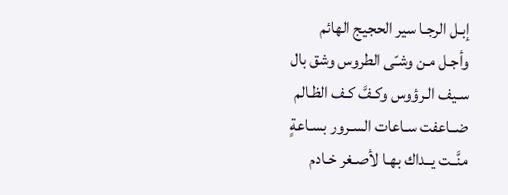إبـل الرجـا سير الحجيج الهائم
وأجـل مـن وشـّى الطروس وشق بال
سـيف الـرؤوس وكـفَّ كـف الظـالم
ضــاعفت سـاعات السـرور بسـاعةٍ
منَّــت يــداك بهـا لأصـغر خـادم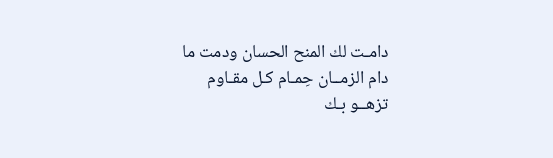دامـت لك المنح الحسان ودمت ما
دام الزمــان حِمـام كـل مقـاوم
تزهــو بـك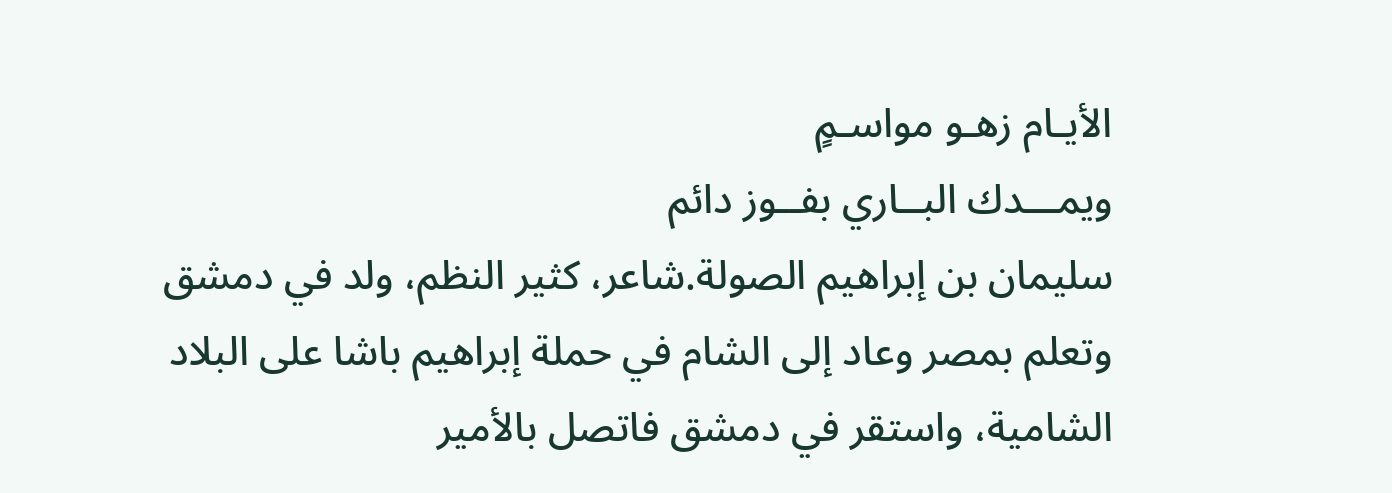الأيـام زهـو مواسـمٍ
ويمـــدك البــاري بفــوز دائم
سليمان بن إبراهيم الصولة.شاعر، كثير النظم، ولد في دمشق وتعلم بمصر وعاد إلى الشام في حملة إبراهيم باشا على البلاد الشامية، واستقر في دمشق فاتصل بالأمير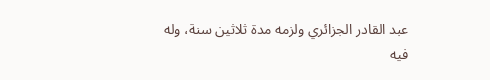عبد القادر الجزائري ولزمه مدة ثلاثين سنة، وله فيه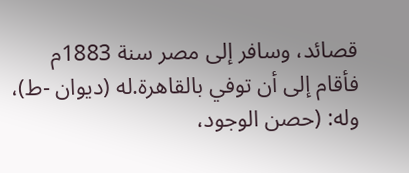قصائد، وسافر إلى مصر سنة 1883م فأقام إلى أن توفي بالقاهرة.له (ديوان -ط)، وله: (حصن الوجود،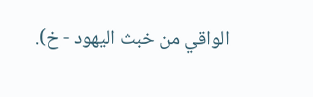الواقي من خبث اليهود - خ).